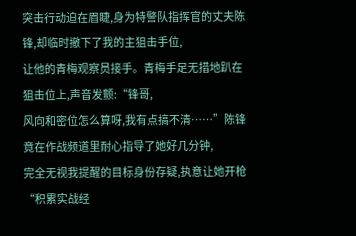突击行动迫在眉睫,身为特警队指挥官的丈夫陈锋,却临时撤下了我的主狙击手位,
让他的青梅观察员接手。青梅手足无措地趴在狙击位上,声音发颤:“锋哥,
风向和密位怎么算呀,我有点搞不清……”陈锋竟在作战频道里耐心指导了她好几分钟,
完全无视我提醒的目标身份存疑,执意让她开枪“积累实战经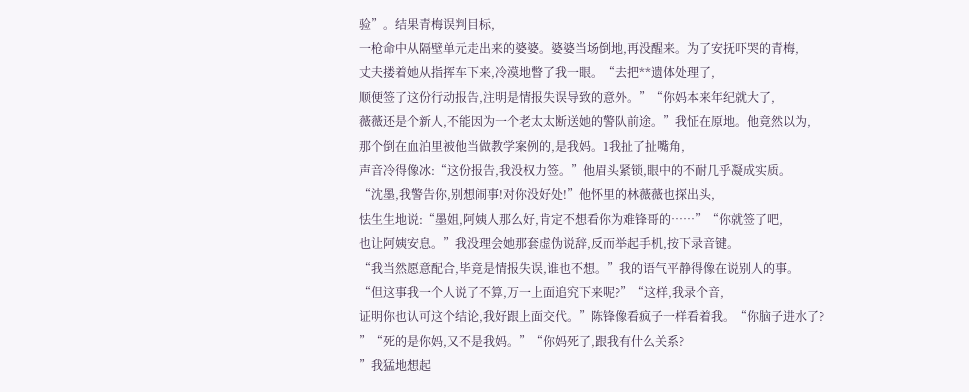验”。结果青梅误判目标,
一枪命中从隔壁单元走出来的婆婆。婆婆当场倒地,再没醒来。为了安抚吓哭的青梅,
丈夫搂着她从指挥车下来,冷漠地瞥了我一眼。“去把**遗体处理了,
顺便签了这份行动报告,注明是情报失误导致的意外。”“你妈本来年纪就大了,
薇薇还是个新人,不能因为一个老太太断送她的警队前途。”我怔在原地。他竟然以为,
那个倒在血泊里被他当做教学案例的,是我妈。1我扯了扯嘴角,
声音冷得像冰:“这份报告,我没权力签。”他眉头紧锁,眼中的不耐几乎凝成实质。
“沈墨,我警告你,别想闹事!对你没好处!”他怀里的林薇薇也探出头,
怯生生地说:“墨姐,阿姨人那么好,肯定不想看你为难锋哥的……”“你就签了吧,
也让阿姨安息。”我没理会她那套虚伪说辞,反而举起手机,按下录音键。
“我当然愿意配合,毕竟是情报失误,谁也不想。”我的语气平静得像在说别人的事。
“但这事我一个人说了不算,万一上面追究下来呢?”“这样,我录个音,
证明你也认可这个结论,我好跟上面交代。”陈锋像看疯子一样看着我。“你脑子进水了?
”“死的是你妈,又不是我妈。”“你妈死了,跟我有什么关系?
”我猛地想起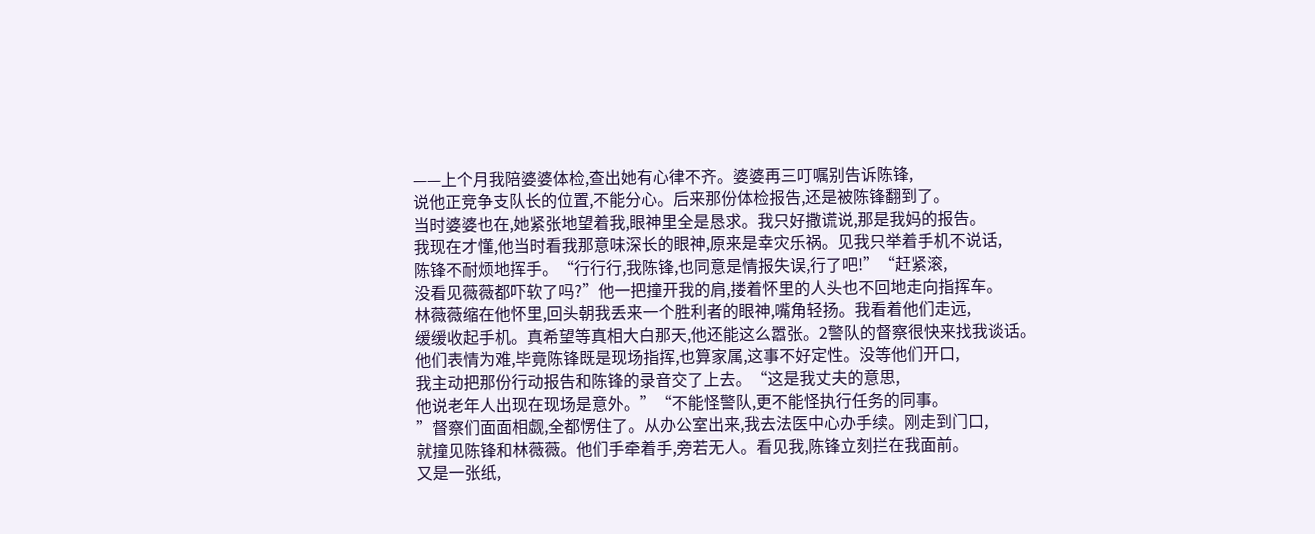——上个月我陪婆婆体检,查出她有心律不齐。婆婆再三叮嘱别告诉陈锋,
说他正竞争支队长的位置,不能分心。后来那份体检报告,还是被陈锋翻到了。
当时婆婆也在,她紧张地望着我,眼神里全是恳求。我只好撒谎说,那是我妈的报告。
我现在才懂,他当时看我那意味深长的眼神,原来是幸灾乐祸。见我只举着手机不说话,
陈锋不耐烦地挥手。“行行行,我陈锋,也同意是情报失误,行了吧!”“赶紧滚,
没看见薇薇都吓软了吗?”他一把撞开我的肩,搂着怀里的人头也不回地走向指挥车。
林薇薇缩在他怀里,回头朝我丢来一个胜利者的眼神,嘴角轻扬。我看着他们走远,
缓缓收起手机。真希望等真相大白那天,他还能这么嚣张。2警队的督察很快来找我谈话。
他们表情为难,毕竟陈锋既是现场指挥,也算家属,这事不好定性。没等他们开口,
我主动把那份行动报告和陈锋的录音交了上去。“这是我丈夫的意思,
他说老年人出现在现场是意外。”“不能怪警队,更不能怪执行任务的同事。
”督察们面面相觑,全都愣住了。从办公室出来,我去法医中心办手续。刚走到门口,
就撞见陈锋和林薇薇。他们手牵着手,旁若无人。看见我,陈锋立刻拦在我面前。
又是一张纸,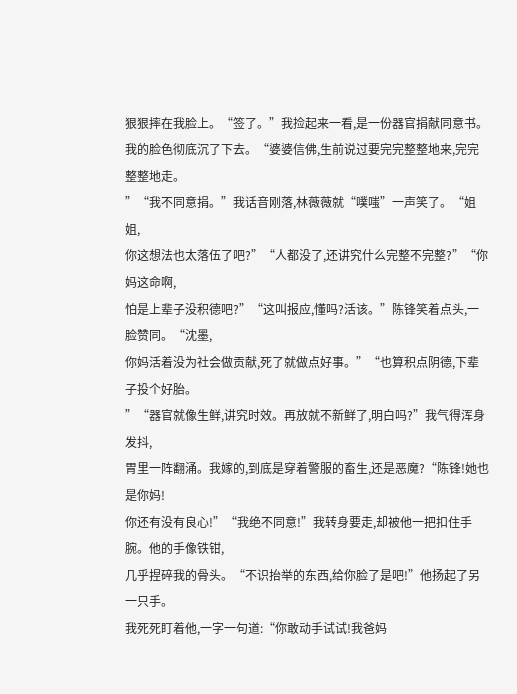狠狠摔在我脸上。“签了。”我捡起来一看,是一份器官捐献同意书。
我的脸色彻底沉了下去。“婆婆信佛,生前说过要完完整整地来,完完整整地走。
”“我不同意捐。”我话音刚落,林薇薇就“噗嗤”一声笑了。“姐姐,
你这想法也太落伍了吧?”“人都没了,还讲究什么完整不完整?”“你妈这命啊,
怕是上辈子没积德吧?”“这叫报应,懂吗?活该。”陈锋笑着点头,一脸赞同。“沈墨,
你妈活着没为社会做贡献,死了就做点好事。”“也算积点阴德,下辈子投个好胎。
”“器官就像生鲜,讲究时效。再放就不新鲜了,明白吗?”我气得浑身发抖,
胃里一阵翻涌。我嫁的,到底是穿着警服的畜生,还是恶魔?“陈锋!她也是你妈!
你还有没有良心!”“我绝不同意!”我转身要走,却被他一把扣住手腕。他的手像铁钳,
几乎捏碎我的骨头。“不识抬举的东西,给你脸了是吧!”他扬起了另一只手。
我死死盯着他,一字一句道:“你敢动手试试!我爸妈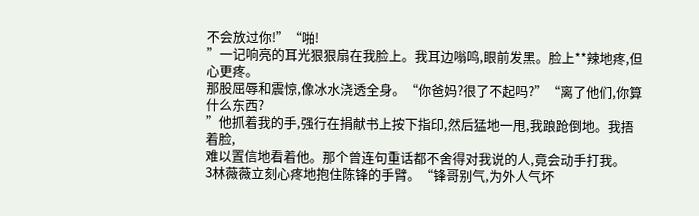不会放过你!”“啪!
”一记响亮的耳光狠狠扇在我脸上。我耳边嗡鸣,眼前发黑。脸上**辣地疼,但心更疼。
那股屈辱和震惊,像冰水浇透全身。“你爸妈?很了不起吗?”“离了他们,你算什么东西?
”他抓着我的手,强行在捐献书上按下指印,然后猛地一甩,我踉跄倒地。我捂着脸,
难以置信地看着他。那个曾连句重话都不舍得对我说的人,竟会动手打我。
3林薇薇立刻心疼地抱住陈锋的手臂。“锋哥别气,为外人气坏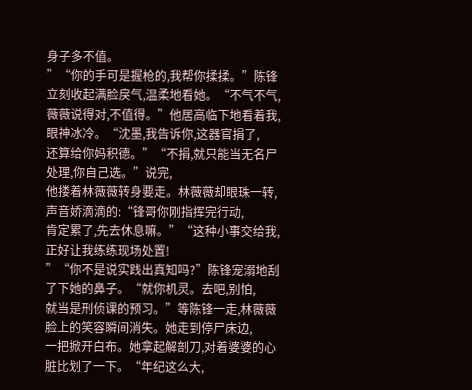身子多不值。
”“你的手可是握枪的,我帮你揉揉。”陈锋立刻收起满脸戾气,温柔地看她。“不气不气,
薇薇说得对,不值得。”他居高临下地看着我,眼神冰冷。“沈墨,我告诉你,这器官捐了,
还算给你妈积德。”“不捐,就只能当无名尸处理,你自己选。”说完,
他搂着林薇薇转身要走。林薇薇却眼珠一转,声音娇滴滴的:“锋哥你刚指挥完行动,
肯定累了,先去休息嘛。”“这种小事交给我,正好让我练练现场处置!
”“你不是说实践出真知吗?”陈锋宠溺地刮了下她的鼻子。“就你机灵。去吧,别怕,
就当是刑侦课的预习。”等陈锋一走,林薇薇脸上的笑容瞬间消失。她走到停尸床边,
一把掀开白布。她拿起解剖刀,对着婆婆的心脏比划了一下。“年纪这么大,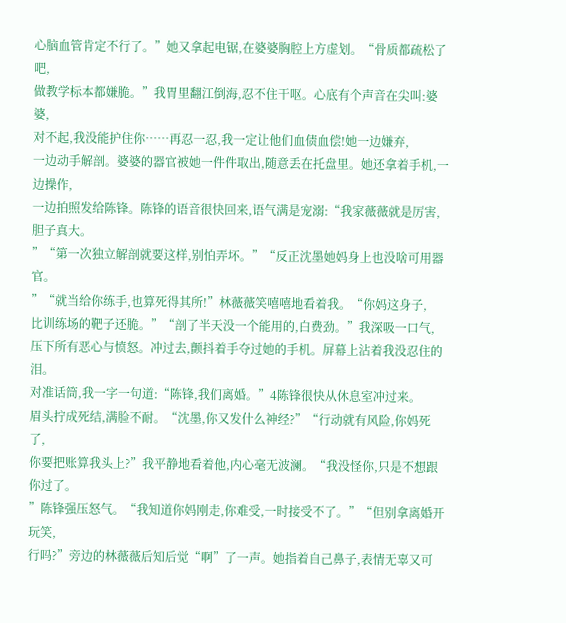心脑血管肯定不行了。”她又拿起电锯,在婆婆胸腔上方虚划。“骨质都疏松了吧,
做教学标本都嫌脆。”我胃里翻江倒海,忍不住干呕。心底有个声音在尖叫:婆婆,
对不起,我没能护住你……再忍一忍,我一定让他们血债血偿!她一边嫌弃,
一边动手解剖。婆婆的器官被她一件件取出,随意丢在托盘里。她还拿着手机,一边操作,
一边拍照发给陈锋。陈锋的语音很快回来,语气满是宠溺:“我家薇薇就是厉害,胆子真大。
”“第一次独立解剖就要这样,别怕弄坏。”“反正沈墨她妈身上也没啥可用器官。
”“就当给你练手,也算死得其所!”林薇薇笑嘻嘻地看着我。“你妈这身子,
比训练场的靶子还脆。”“剖了半天没一个能用的,白费劲。”我深吸一口气,
压下所有恶心与愤怒。冲过去,颤抖着手夺过她的手机。屏幕上沾着我没忍住的泪。
对准话筒,我一字一句道:“陈锋,我们离婚。”4陈锋很快从休息室冲过来。
眉头拧成死结,满脸不耐。“沈墨,你又发什么神经?”“行动就有风险,你妈死了,
你要把账算我头上?”我平静地看着他,内心毫无波澜。“我没怪你,只是不想跟你过了。
”陈锋强压怒气。“我知道你妈刚走,你难受,一时接受不了。”“但别拿离婚开玩笑,
行吗?”旁边的林薇薇后知后觉“啊”了一声。她指着自己鼻子,表情无辜又可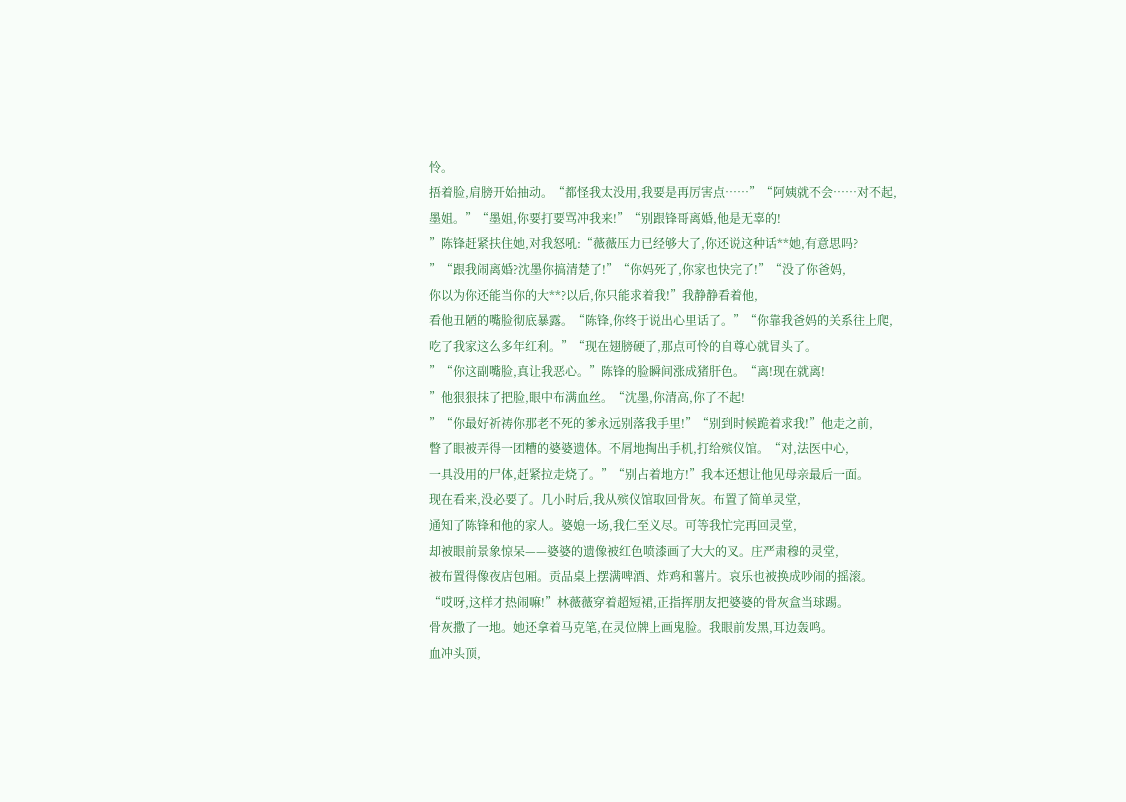怜。
捂着脸,肩膀开始抽动。“都怪我太没用,我要是再厉害点……”“阿姨就不会……对不起,
墨姐。”“墨姐,你要打要骂冲我来!”“别跟锋哥离婚,他是无辜的!
”陈锋赶紧扶住她,对我怒吼:“薇薇压力已经够大了,你还说这种话**她,有意思吗?
”“跟我闹离婚?沈墨你搞清楚了!”“你妈死了,你家也快完了!”“没了你爸妈,
你以为你还能当你的大**?以后,你只能求着我!”我静静看着他,
看他丑陋的嘴脸彻底暴露。“陈锋,你终于说出心里话了。”“你靠我爸妈的关系往上爬,
吃了我家这么多年红利。”“现在翅膀硬了,那点可怜的自尊心就冒头了。
”“你这副嘴脸,真让我恶心。”陈锋的脸瞬间涨成猪肝色。“离!现在就离!
”他狠狠抹了把脸,眼中布满血丝。“沈墨,你清高,你了不起!
”“你最好祈祷你那老不死的爹永远别落我手里!”“别到时候跪着求我!”他走之前,
瞥了眼被弄得一团糟的婆婆遗体。不屑地掏出手机,打给殡仪馆。“对,法医中心,
一具没用的尸体,赶紧拉走烧了。”“别占着地方!”我本还想让他见母亲最后一面。
现在看来,没必要了。几小时后,我从殡仪馆取回骨灰。布置了简单灵堂,
通知了陈锋和他的家人。婆媳一场,我仁至义尽。可等我忙完再回灵堂,
却被眼前景象惊呆——婆婆的遗像被红色喷漆画了大大的叉。庄严肃穆的灵堂,
被布置得像夜店包厢。贡品桌上摆满啤酒、炸鸡和薯片。哀乐也被换成吵闹的摇滚。
“哎呀,这样才热闹嘛!”林薇薇穿着超短裙,正指挥朋友把婆婆的骨灰盒当球踢。
骨灰撒了一地。她还拿着马克笔,在灵位牌上画鬼脸。我眼前发黑,耳边轰鸣。
血冲头顶,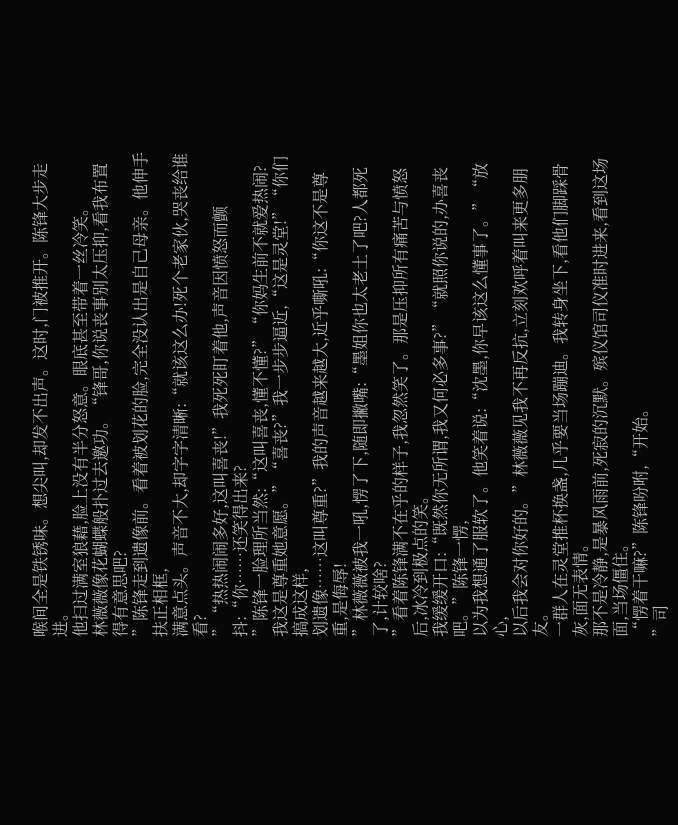喉间全是铁锈味。想尖叫,却发不出声。这时,门被推开。陈锋大步走进。
他扫过满室狼藉,脸上没有半分怒意。眼底甚至带着一丝冷笑。
林薇薇像花蝴蝶般扑过去邀功。“锋哥,你说丧事别太压抑,看我布置得有意思吧?
”陈锋走到遗像前。看着被划花的脸,完全没认出是自己母亲。他伸手扶正相框,
满意点头。声音不大,却字字清晰:“就该这么办!死个老家伙,哭丧给谁看?
”“热热闹闹多好,这叫喜丧!”我死死盯着他,声音因愤怒而颤抖:“你……还笑得出来?
”陈锋一脸理所当然:“这叫喜丧,懂不懂?”“你妈生前不就爱热闹?
我这是尊重她意愿。”“喜丧?”我一步步逼近,“这是灵堂!”“你们搞成这样,
划遗像……这叫尊重?”我的声音越来越大,近乎嘶吼:“你这不是尊重,是侮辱!
”林薇薇被我一吼,愣了下,随即撇嘴:“墨姐你也太老土了吧?人都死了,计较啥?
”看着陈锋满不在乎的样子,我忽然笑了。那是压抑所有痛苦与愤怒后,冰冷到极点的笑。
我缓缓开口:“既然你无所谓,我又何必多事?”“就照你说的,办喜丧吧。”陈锋一愣,
以为我想通了服软了。他笑着说:“沈墨,你早该这么懂事了。”“放心,
以后我会对你好的。”林薇薇见我不再反抗,立刻欢呼着叫来更多朋友。
一群人在灵堂推杯换盏,几乎要当场蹦迪。我转身坐下,看他们脚踩骨灰,面无表情。
那不是冷静,是暴风雨前,死寂的沉默。殡仪馆司仪准时进来,看到这场面,当场僵住。
“愣着干嘛?”陈锋吩咐,“开始。
”司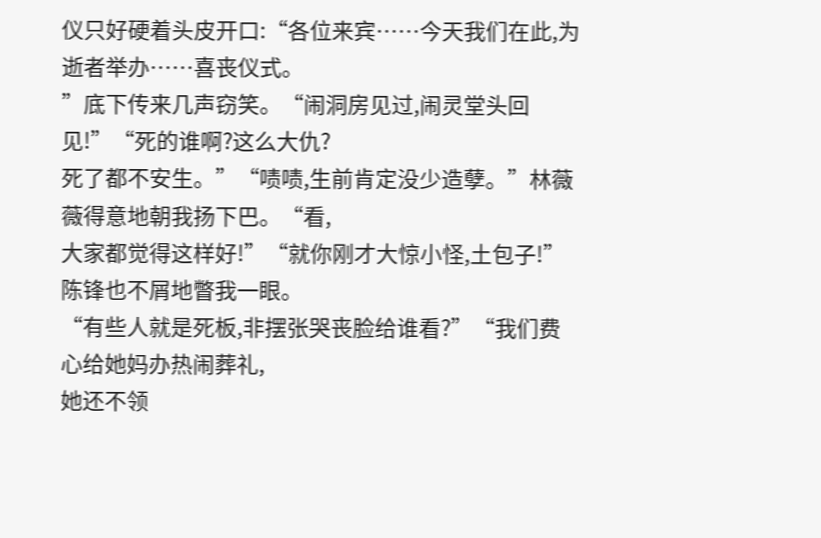仪只好硬着头皮开口:“各位来宾……今天我们在此,为逝者举办……喜丧仪式。
”底下传来几声窃笑。“闹洞房见过,闹灵堂头回见!”“死的谁啊?这么大仇?
死了都不安生。”“啧啧,生前肯定没少造孽。”林薇薇得意地朝我扬下巴。“看,
大家都觉得这样好!”“就你刚才大惊小怪,土包子!”陈锋也不屑地瞥我一眼。
“有些人就是死板,非摆张哭丧脸给谁看?”“我们费心给她妈办热闹葬礼,
她还不领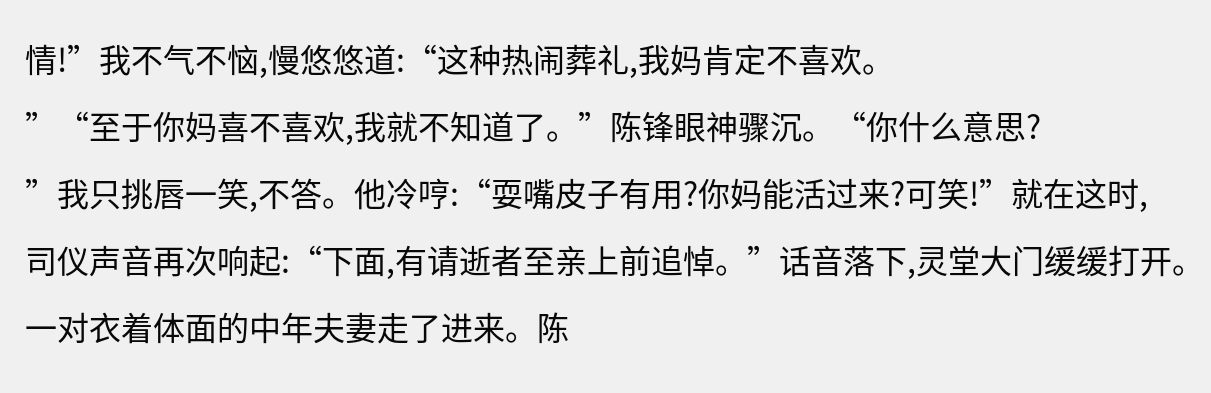情!”我不气不恼,慢悠悠道:“这种热闹葬礼,我妈肯定不喜欢。
”“至于你妈喜不喜欢,我就不知道了。”陈锋眼神骤沉。“你什么意思?
”我只挑唇一笑,不答。他冷哼:“耍嘴皮子有用?你妈能活过来?可笑!”就在这时,
司仪声音再次响起:“下面,有请逝者至亲上前追悼。”话音落下,灵堂大门缓缓打开。
一对衣着体面的中年夫妻走了进来。陈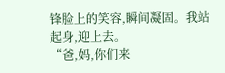锋脸上的笑容,瞬间凝固。我站起身,迎上去。
“爸,妈,你们来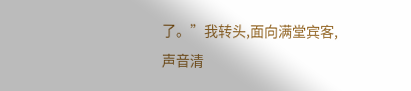了。”我转头,面向满堂宾客,声音清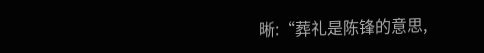晰:“葬礼是陈锋的意思,